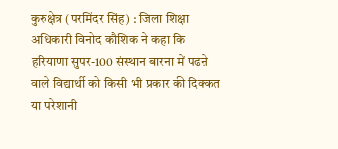कुरुक्षेत्र (परमिंदर सिंह) : जिला शिक्षा अधिकारी विनोद कौशिक ने कहा कि हरियाणा सुपर-100 संस्थान बारना में पढऩे वाले विद्यार्थी को किसी भी प्रकार की दिक्कत या परेशानी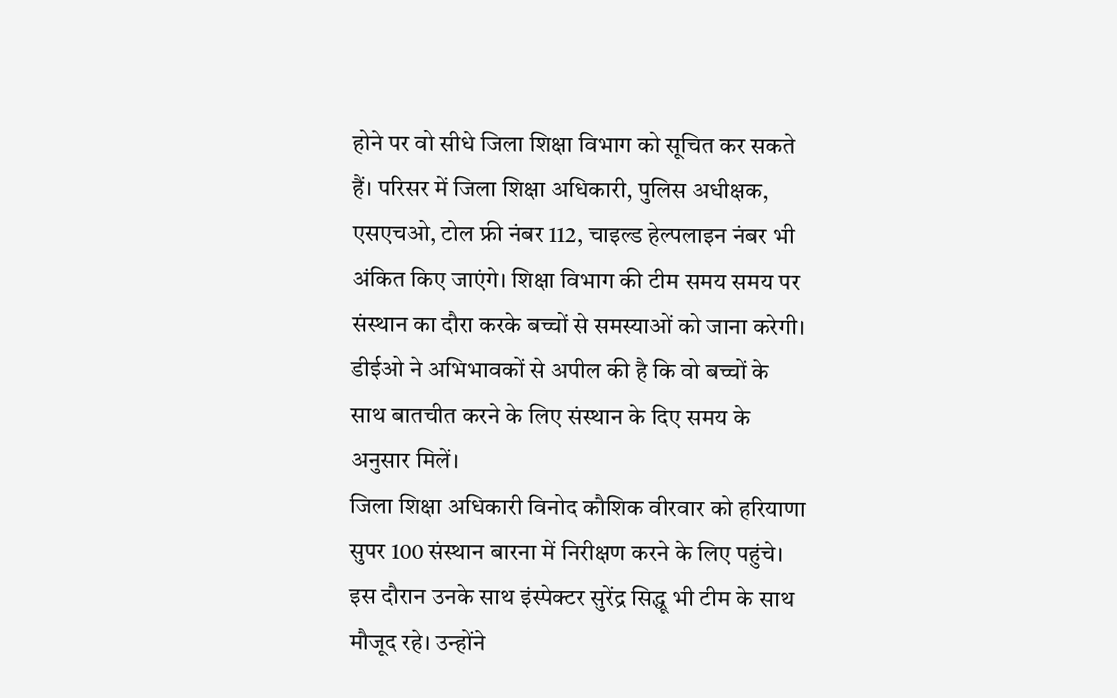होने पर वो सीधे जिला शिक्षा विभाग को सूचित कर सकते हैं। परिसर में जिला शिक्षा अधिकारी, पुलिस अधीक्षक, एसएचओ, टोल फ्री नंबर 112, चाइल्ड हेल्पलाइन नंबर भी अंकित किए जाएंगे। शिक्षा विभाग की टीम समय समय पर संस्थान का दौरा करके बच्चों से समस्याओं को जाना करेगी। डीईओ ने अभिभावकों से अपील की है कि वो बच्चों के साथ बातचीत करने के लिए संस्थान के दिए समय के अनुसार मिलें।
जिला शिक्षा अधिकारी विनोद कौशिक वीरवार को हरियाणा सुपर 100 संस्थान बारना में निरीक्षण करने के लिए पहुंचे। इस दौरान उनके साथ इंस्पेक्टर सुरेंद्र सिद्धू भी टीम के साथ मौजूद रहे। उन्होंने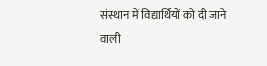संस्थान में विद्यार्थियों को दी जाने वाली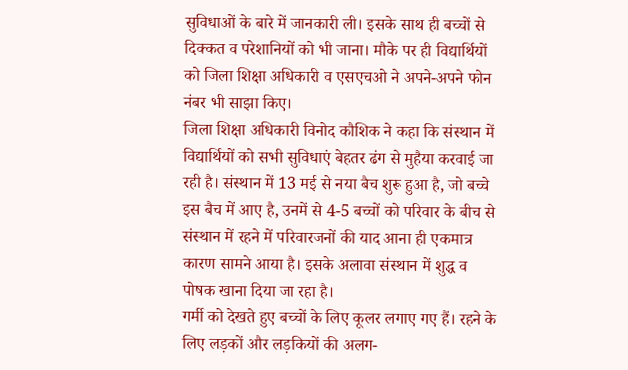सुविधाओं के बारे में जानकारी ली। इसके साथ ही बच्चों से दिक्कत व परेशानियों को भी जाना। मौके पर ही विद्यार्थियों को जिला शिक्षा अधिकारी व एसएचओ ने अपने-अपने फोन नंबर भी साझा किए।
जिला शिक्षा अधिकारी विनोद कौशिक ने कहा कि संस्थान में विद्यार्थियों को सभी सुविधाएं बेहतर ढंग से मुहैया करवाई जा रही है। संस्थान में 13 मई से नया बैच शुरू हुआ है, जो बच्चे इस बैच में आए है, उनमें से 4-5 बच्चों को परिवार के बीच से संस्थान में रहने में परिवारजनों की याद आना ही एकमात्र कारण सामने आया है। इसके अलावा संस्थान में शुद्ध व पोषक खाना दिया जा रहा है।
गर्मी को देखते हुए बच्चों के लिए कूलर लगाए गए हैं। रहने के लिए लड़कों और लड़कियों की अलग-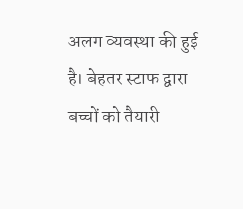अलग व्यवस्था की हुई है। बेहतर स्टाफ द्वारा बच्चों को तैयारी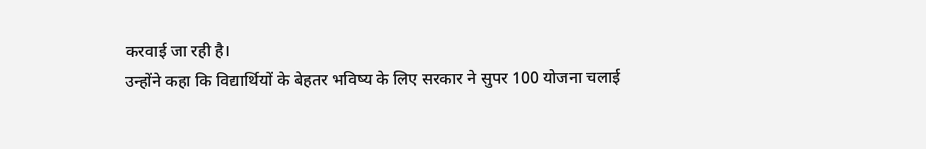करवाई जा रही है।
उन्होंने कहा कि विद्यार्थियों के बेहतर भविष्य के लिए सरकार ने सुपर 100 योजना चलाई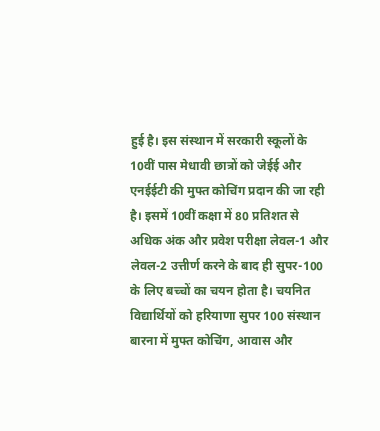हुई है। इस संस्थान में सरकारी स्कूलों के 10वीं पास मेधावी छात्रों को जेईई और एनईईटी की मुफ्त कोचिंग प्रदान की जा रही है। इसमें 10वीं कक्षा में 80 प्रतिशत से अधिक अंक और प्रवेश परीक्षा लेवल-1 और लेवल-2 उत्तीर्ण करने के बाद ही सुपर-100 के लिए बच्चों का चयन होता है। चयनित विद्यार्थियों को हरियाणा सुपर 100 संस्थान बारना में मुफ्त कोचिंग, आवास और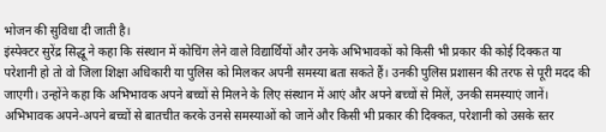भोजन की सुविधा दी जाती है।
इंस्पेक्टर सुरेंद्र सिद्धू ने कहा कि संस्थान में कोचिंग लेने वाले विद्यार्थियों और उनके अभिभावकों को किसी भी प्रकार की कोई दिक्कत या परेशानी हो तो वो जिला शिक्षा अधिकारी या पुलिस को मिलकर अपनी समस्या बता सकते हैं। उनकी पुलिस प्रशासन की तरफ से पूरी मदद की जाएगी। उन्होंने कहा कि अभिभावक अपने बच्चों से मिलने के लिए संस्थान में आएं और अपने बच्चों से मिलें, उनकी समस्याएं जानें। अभिभावक अपने-अपने बच्चों से बातचीत करके उनसे समस्याओं को जानें और किसी भी प्रकार की दिक्कत, परेशानी को उसके स्तर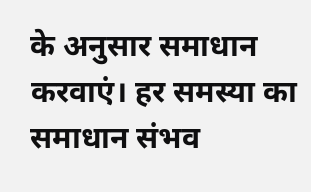के अनुसार समाधान करवाएं। हर समस्या का समाधान संभव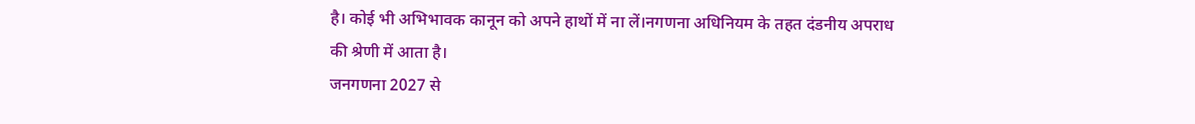है। कोई भी अभिभावक कानून को अपने हाथों में ना लें।नगणना अधिनियम के तहत दंडनीय अपराध की श्रेणी में आता है।
जनगणना 2027 से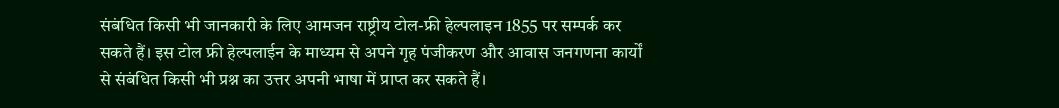संबंधित किसी भी जानकारी के लिए आमजन राष्ट्रीय टोल-फ्री हेल्पलाइन 1855 पर सम्पर्क कर सकते हैं। इस टोल फ्री हेल्पलाईन के माध्यम से अपने गृह पंजीकरण और आवास जनगणना कार्यों से संबंधित किसी भी प्रश्न का उत्तर अपनी भाषा में प्राप्त कर सकते हैं।